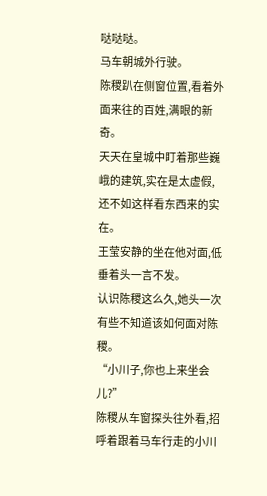哒哒哒。
马车朝城外行驶。
陈稷趴在侧窗位置,看着外面来往的百姓,满眼的新奇。
天天在皇城中盯着那些巍峨的建筑,实在是太虚假,还不如这样看东西来的实在。
王莹安静的坐在他对面,低垂着头一言不发。
认识陈稷这么久,她头一次有些不知道该如何面对陈稷。
“小川子,你也上来坐会儿?”
陈稷从车窗探头往外看,招呼着跟着马车行走的小川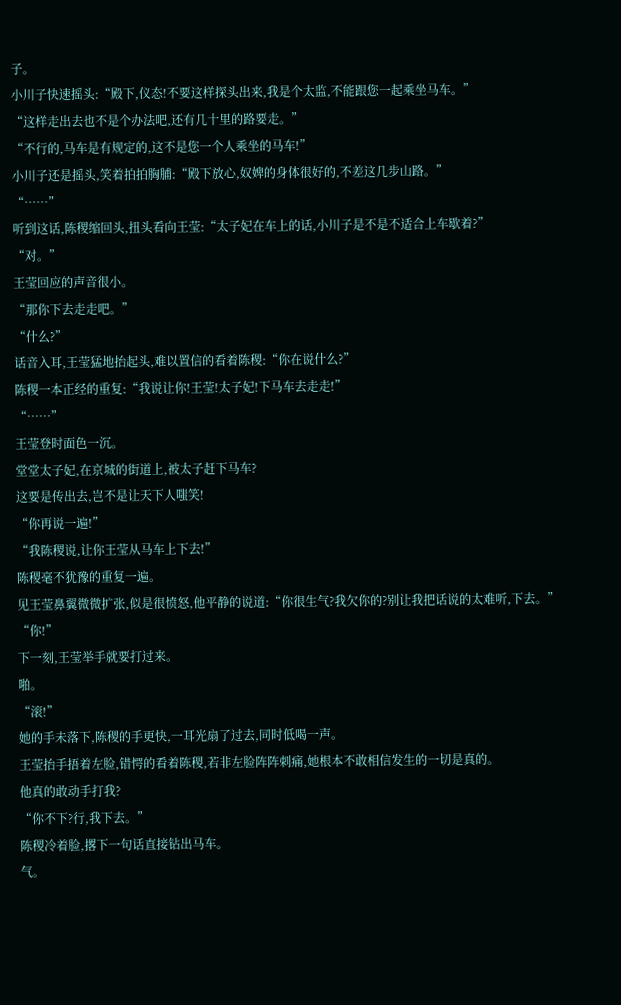子。
小川子快速摇头:“殿下,仪态!不要这样探头出来,我是个太监,不能跟您一起乘坐马车。”
“这样走出去也不是个办法吧,还有几十里的路要走。”
“不行的,马车是有规定的,这不是您一个人乘坐的马车!”
小川子还是摇头,笑着拍拍胸脯:“殿下放心,奴婢的身体很好的,不差这几步山路。”
“……”
听到这话,陈稷缩回头,扭头看向王莹:“太子妃在车上的话,小川子是不是不适合上车歇着?”
“对。”
王莹回应的声音很小。
“那你下去走走吧。”
“什么?”
话音入耳,王莹猛地抬起头,难以置信的看着陈稷:“你在说什么?”
陈稷一本正经的重复:“我说让你!王莹!太子妃!下马车去走走!”
“……”
王莹登时面色一沉。
堂堂太子妃,在京城的街道上,被太子赶下马车?
这要是传出去,岂不是让天下人嗤笑!
“你再说一遍!”
“我陈稷说,让你王莹从马车上下去!”
陈稷毫不犹豫的重复一遍。
见王莹鼻翼微微扩张,似是很愤怒,他平静的说道:“你很生气?我欠你的?别让我把话说的太难听,下去。”
“你!”
下一刻,王莹举手就要打过来。
啪。
“滚!”
她的手未落下,陈稷的手更快,一耳光扇了过去,同时低喝一声。
王莹抬手捂着左脸,错愕的看着陈稷,若非左脸阵阵刺痛,她根本不敢相信发生的一切是真的。
他真的敢动手打我?
“你不下?行,我下去。”
陈稷冷着脸,撂下一句话直接钻出马车。
气。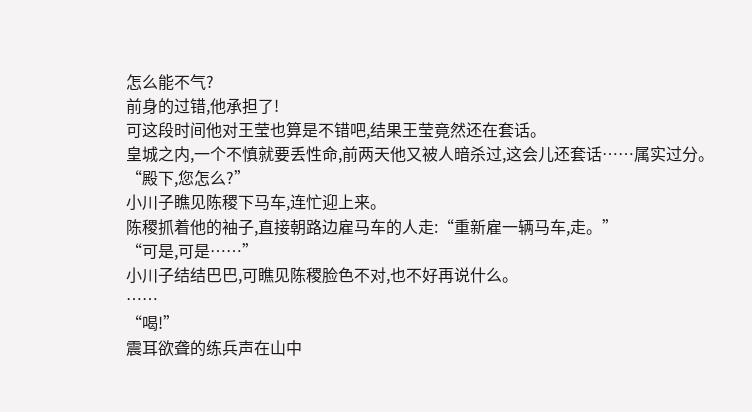怎么能不气?
前身的过错,他承担了!
可这段时间他对王莹也算是不错吧,结果王莹竟然还在套话。
皇城之内,一个不慎就要丢性命,前两天他又被人暗杀过,这会儿还套话……属实过分。
“殿下,您怎么?”
小川子瞧见陈稷下马车,连忙迎上来。
陈稷抓着他的袖子,直接朝路边雇马车的人走:“重新雇一辆马车,走。”
“可是,可是……”
小川子结结巴巴,可瞧见陈稷脸色不对,也不好再说什么。
……
“喝!”
震耳欲聋的练兵声在山中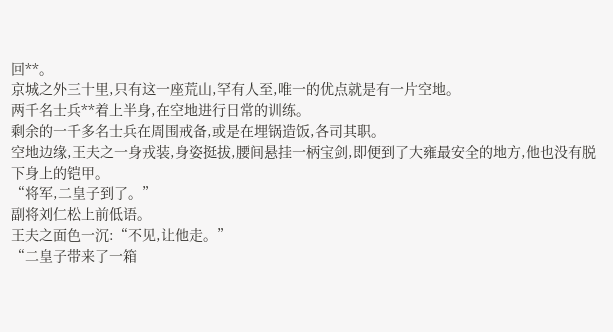回**。
京城之外三十里,只有这一座荒山,罕有人至,唯一的优点就是有一片空地。
两千名士兵**着上半身,在空地进行日常的训练。
剩余的一千多名士兵在周围戒备,或是在埋锅造饭,各司其职。
空地边缘,王夫之一身戎装,身姿挺拔,腰间悬挂一柄宝剑,即便到了大雍最安全的地方,他也没有脱下身上的铠甲。
“将军,二皇子到了。”
副将刘仁松上前低语。
王夫之面色一沉:“不见,让他走。”
“二皇子带来了一箱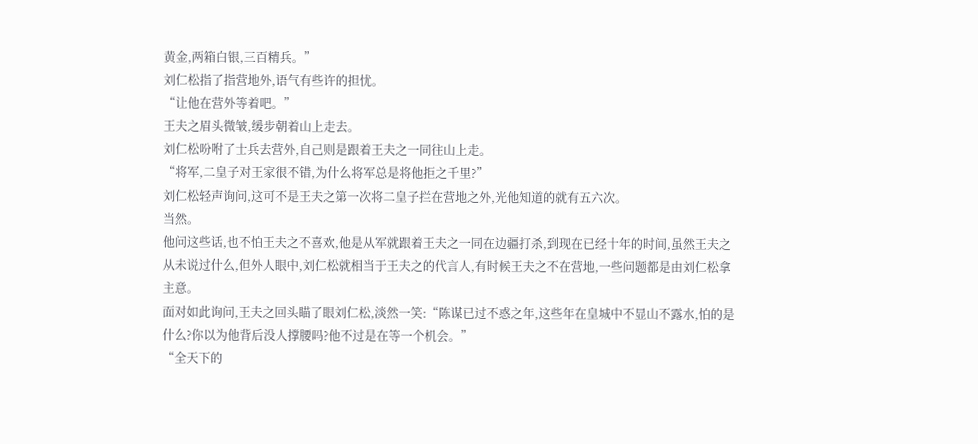黄金,两箱白银,三百精兵。”
刘仁松指了指营地外,语气有些许的担忧。
“让他在营外等着吧。”
王夫之眉头微皱,缓步朝着山上走去。
刘仁松吩咐了士兵去营外,自己则是跟着王夫之一同往山上走。
“将军,二皇子对王家很不错,为什么将军总是将他拒之千里?”
刘仁松轻声询问,这可不是王夫之第一次将二皇子拦在营地之外,光他知道的就有五六次。
当然。
他问这些话,也不怕王夫之不喜欢,他是从军就跟着王夫之一同在边疆打杀,到现在已经十年的时间,虽然王夫之从未说过什么,但外人眼中,刘仁松就相当于王夫之的代言人,有时候王夫之不在营地,一些问题都是由刘仁松拿主意。
面对如此询问,王夫之回头瞄了眼刘仁松,淡然一笑:“陈谋已过不惑之年,这些年在皇城中不显山不露水,怕的是什么?你以为他背后没人撑腰吗?他不过是在等一个机会。”
“全天下的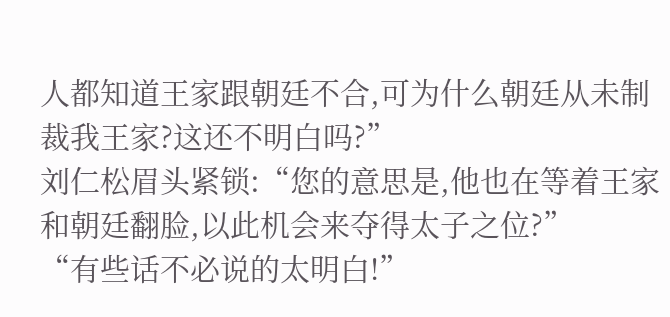人都知道王家跟朝廷不合,可为什么朝廷从未制裁我王家?这还不明白吗?”
刘仁松眉头紧锁:“您的意思是,他也在等着王家和朝廷翻脸,以此机会来夺得太子之位?”
“有些话不必说的太明白!”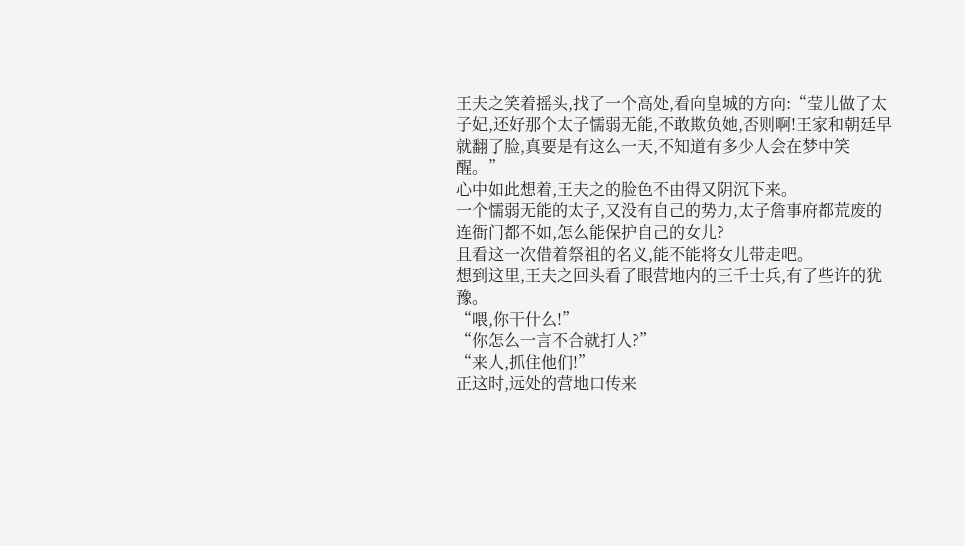王夫之笑着摇头,找了一个高处,看向皇城的方向:“莹儿做了太子妃,还好那个太子懦弱无能,不敢欺负她,否则啊!王家和朝廷早就翻了脸,真要是有这么一天,不知道有多少人会在梦中笑醒。”
心中如此想着,王夫之的脸色不由得又阴沉下来。
一个懦弱无能的太子,又没有自己的势力,太子詹事府都荒废的连衙门都不如,怎么能保护自己的女儿?
且看这一次借着祭祖的名义,能不能将女儿带走吧。
想到这里,王夫之回头看了眼营地内的三千士兵,有了些许的犹豫。
“喂,你干什么!”
“你怎么一言不合就打人?”
“来人,抓住他们!”
正这时,远处的营地口传来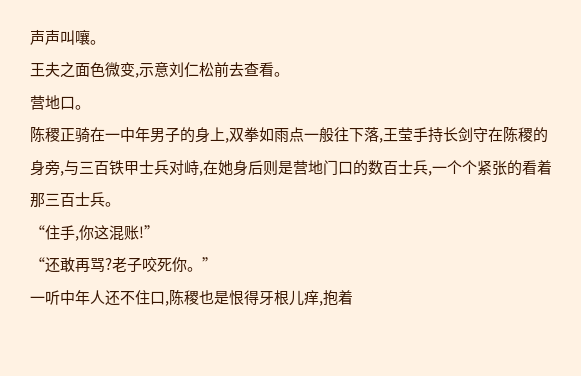声声叫嚷。
王夫之面色微变,示意刘仁松前去查看。
营地口。
陈稷正骑在一中年男子的身上,双拳如雨点一般往下落,王莹手持长剑守在陈稷的身旁,与三百铁甲士兵对峙,在她身后则是营地门口的数百士兵,一个个紧张的看着那三百士兵。
“住手,你这混账!”
“还敢再骂?老子咬死你。”
一听中年人还不住口,陈稷也是恨得牙根儿痒,抱着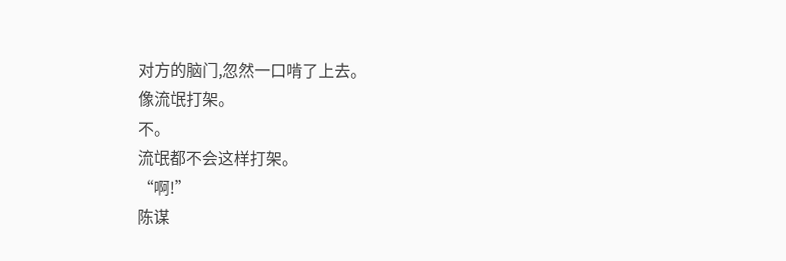对方的脑门,忽然一口啃了上去。
像流氓打架。
不。
流氓都不会这样打架。
“啊!”
陈谋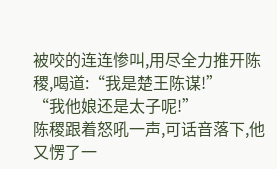被咬的连连惨叫,用尽全力推开陈稷,喝道:“我是楚王陈谋!”
“我他娘还是太子呢!”
陈稷跟着怒吼一声,可话音落下,他又愣了一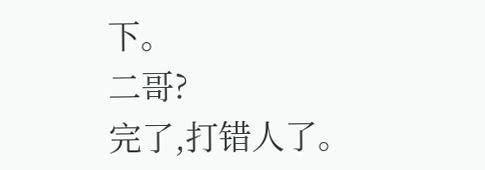下。
二哥?
完了,打错人了。